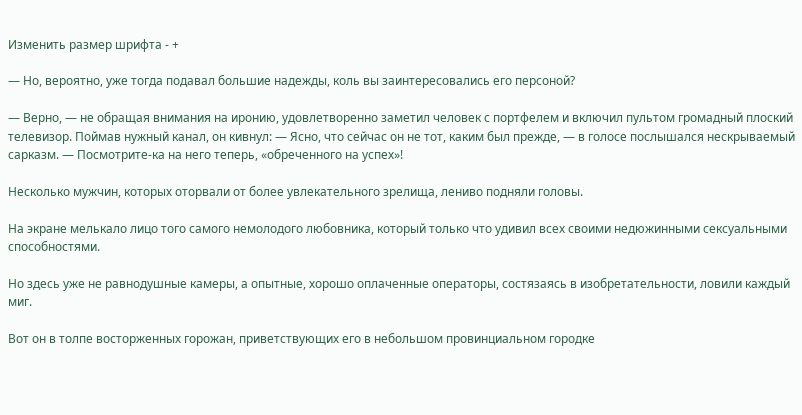Изменить размер шрифта - +

— Но, вероятно, уже тогда подавал большие надежды, коль вы заинтересовались его персоной?

— Верно, — не обращая внимания на иронию, удовлетворенно заметил человек с портфелем и включил пультом громадный плоский телевизор. Поймав нужный канал, он кивнул: — Ясно, что сейчас он не тот, каким был прежде, — в голосе послышался нескрываемый сарказм. — Посмотрите-ка на него теперь, «обреченного на успех»!

Несколько мужчин, которых оторвали от более увлекательного зрелища, лениво подняли головы.

На экране мелькало лицо того самого немолодого любовника, который только что удивил всех своими недюжинными сексуальными способностями.

Но здесь уже не равнодушные камеры, а опытные, хорошо оплаченные операторы, состязаясь в изобретательности, ловили каждый миг.

Вот он в толпе восторженных горожан, приветствующих его в небольшом провинциальном городке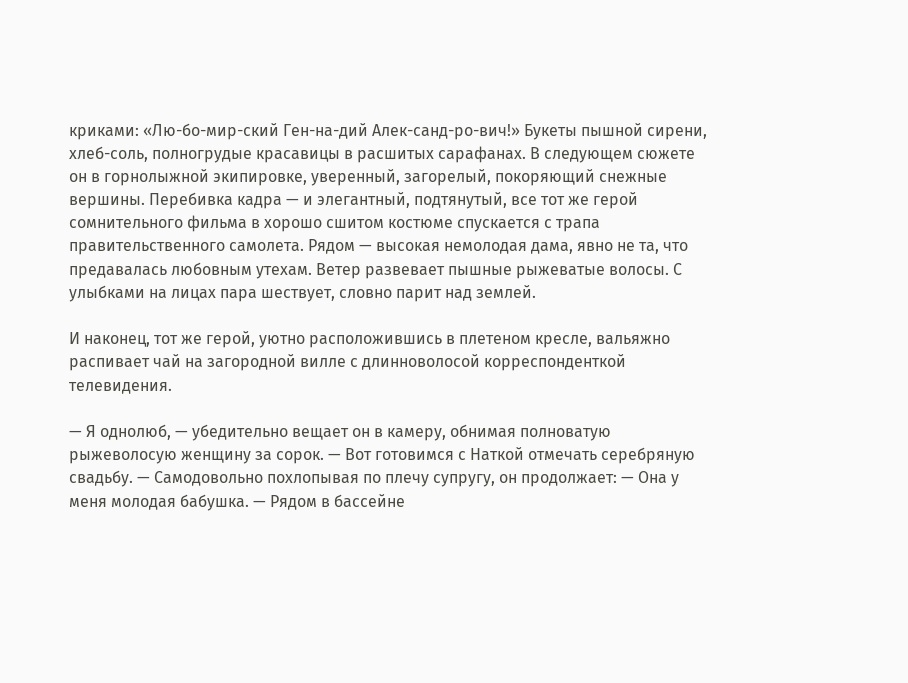криками: «Лю-бо-мир-ский Ген-на-дий Алек-санд-ро-вич!» Букеты пышной сирени, хлеб-соль, полногрудые красавицы в расшитых сарафанах. В следующем сюжете он в горнолыжной экипировке, уверенный, загорелый, покоряющий снежные вершины. Перебивка кадра — и элегантный, подтянутый, все тот же герой сомнительного фильма в хорошо сшитом костюме спускается с трапа правительственного самолета. Рядом — высокая немолодая дама, явно не та, что предавалась любовным утехам. Ветер развевает пышные рыжеватые волосы. С улыбками на лицах пара шествует, словно парит над землей.

И наконец, тот же герой, уютно расположившись в плетеном кресле, вальяжно распивает чай на загородной вилле с длинноволосой корреспонденткой телевидения.

— Я однолюб, — убедительно вещает он в камеру, обнимая полноватую рыжеволосую женщину за сорок. — Вот готовимся с Наткой отмечать серебряную свадьбу. — Самодовольно похлопывая по плечу супругу, он продолжает: — Она у меня молодая бабушка. — Рядом в бассейне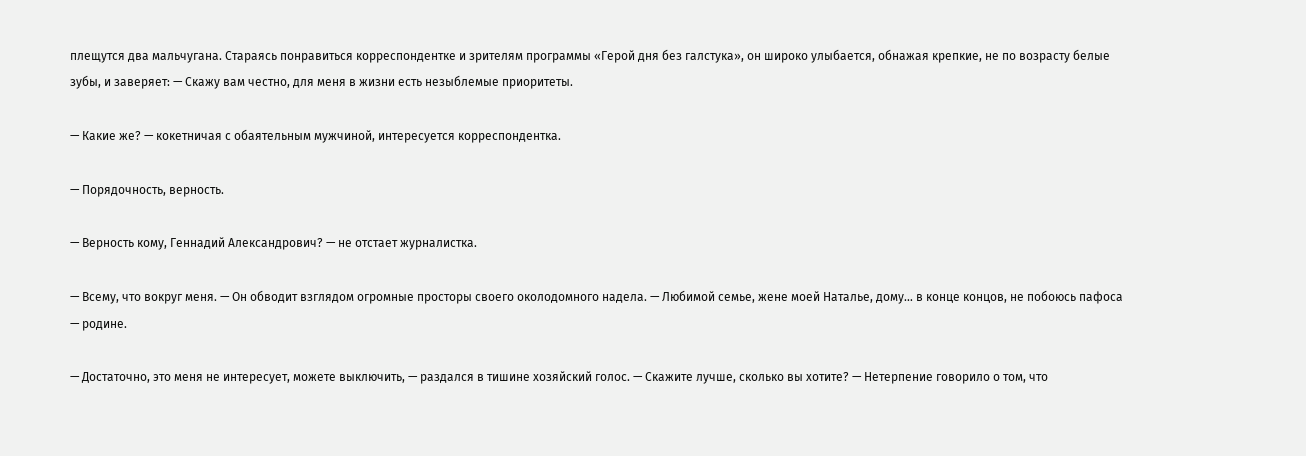плещутся два мальчугана. Стараясь понравиться корреспондентке и зрителям программы «Герой дня без галстука», он широко улыбается, обнажая крепкие, не по возрасту белые зубы, и заверяет: — Скажу вам честно, для меня в жизни есть незыблемые приоритеты.

— Какие же? — кокетничая с обаятельным мужчиной, интересуется корреспондентка.

— Порядочность, верность.

— Верность кому, Геннадий Александрович? — не отстает журналистка.

— Всему, что вокруг меня. — Он обводит взглядом огромные просторы своего околодомного надела. — Любимой семье, жене моей Наталье, дому… в конце концов, не побоюсь пафоса — родине.

— Достаточно, это меня не интересует, можете выключить, — раздался в тишине хозяйский голос. — Скажите лучше, сколько вы хотите? — Нетерпение говорило о том, что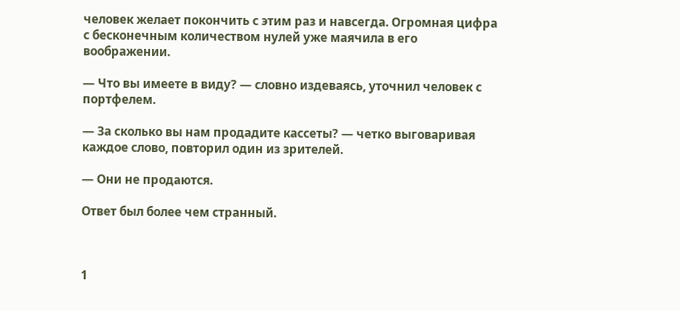человек желает покончить с этим раз и навсегда. Огромная цифра с бесконечным количеством нулей уже маячила в его воображении.

— Что вы имеете в виду? — словно издеваясь, уточнил человек с портфелем.

— За сколько вы нам продадите кассеты? — четко выговаривая каждое слово, повторил один из зрителей.

— Они не продаются.

Ответ был более чем странный.



1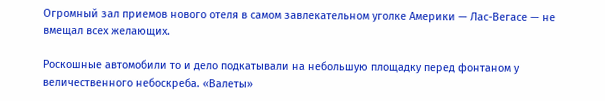Огромный зал приемов нового отеля в самом завлекательном уголке Америки — Лас-Вегасе — не вмещал всех желающих.

Роскошные автомобили то и дело подкатывали на небольшую площадку перед фонтаном у величественного небоскреба. «Валеты»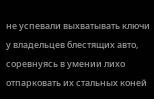не успевали выхватывать ключи у владельцев блестящих авто, соревнуясь в умении лихо отпарковать их стальных коней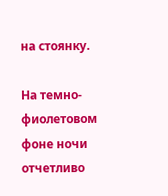на стоянку.

На темно-фиолетовом фоне ночи отчетливо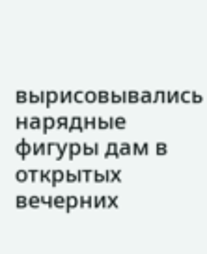вырисовывались нарядные фигуры дам в открытых вечерних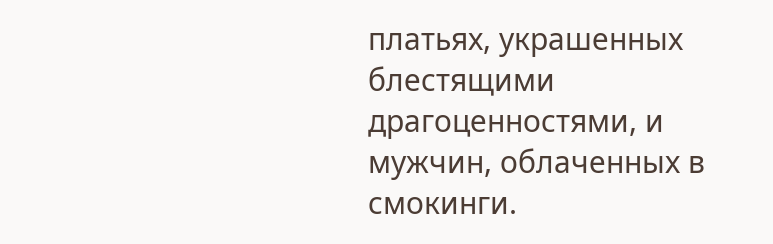платьях, украшенных блестящими драгоценностями, и мужчин, облаченных в смокинги.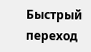Быстрый переход